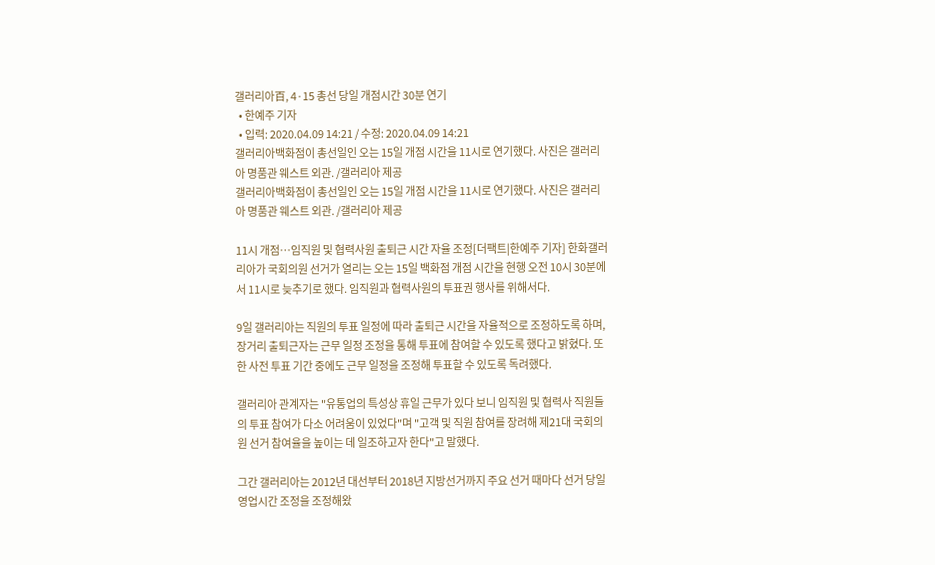갤러리아百, 4·15 총선 당일 개점시간 30분 연기
  • 한예주 기자
  • 입력: 2020.04.09 14:21 / 수정: 2020.04.09 14:21
갤러리아백화점이 총선일인 오는 15일 개점 시간을 11시로 연기했다. 사진은 갤러리아 명품관 웨스트 외관. /갤러리아 제공
갤러리아백화점이 총선일인 오는 15일 개점 시간을 11시로 연기했다. 사진은 갤러리아 명품관 웨스트 외관. /갤러리아 제공

11시 개점…임직원 및 협력사원 출퇴근 시간 자율 조정[더팩트|한예주 기자] 한화갤러리아가 국회의원 선거가 열리는 오는 15일 백화점 개점 시간을 현행 오전 10시 30분에서 11시로 늦추기로 했다. 임직원과 협력사원의 투표권 행사를 위해서다.

9일 갤러리아는 직원의 투표 일정에 따라 출퇴근 시간을 자율적으로 조정하도록 하며, 장거리 출퇴근자는 근무 일정 조정을 통해 투표에 참여할 수 있도록 했다고 밝혔다. 또한 사전 투표 기간 중에도 근무 일정을 조정해 투표할 수 있도록 독려했다.

갤러리아 관계자는 "유통업의 특성상 휴일 근무가 있다 보니 임직원 및 협력사 직원들의 투표 참여가 다소 어려움이 있었다"며 "고객 및 직원 참여를 장려해 제21대 국회의원 선거 참여율을 높이는 데 일조하고자 한다"고 말했다.

그간 갤러리아는 2012년 대선부터 2018년 지방선거까지 주요 선거 때마다 선거 당일 영업시간 조정을 조정해왔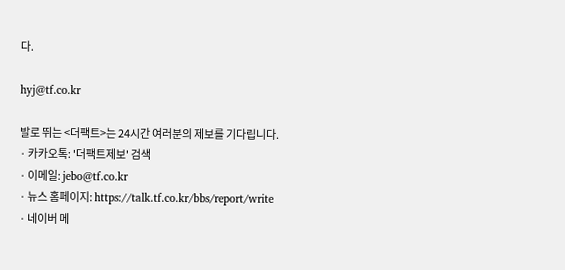다.

hyj@tf.co.kr

발로 뛰는 <더팩트>는 24시간 여러분의 제보를 기다립니다.
· 카카오톡: '더팩트제보' 검색
· 이메일: jebo@tf.co.kr
· 뉴스 홈페이지: https://talk.tf.co.kr/bbs/report/write
· 네이버 메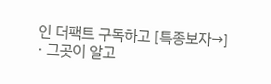인 더팩트 구독하고 [특종보자→]
· 그곳이 알고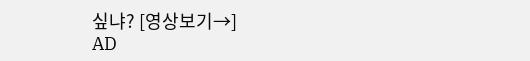싶냐? [영상보기→]
AD